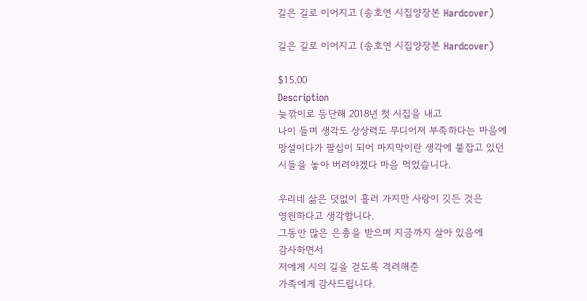길은 길로 이어지고 (송호연 시집양장본 Hardcover)

길은 길로 이어지고 (송호연 시집양장본 Hardcover)

$15.00
Description
늦깎이로 등단해 2018년 첫 시집을 내고
나이 들며 생각도 상상력도 무디어져 부족하다는 마음에
망설이다가 팔십이 되어 마지막이란 생각에 붙잡고 있던
시들을 놓아 버려야겠다 마음 먹었습니다.

우리네 삶은 덧없이 흘러 가지만 사랑이 깃든 것은
영원하다고 생각합니다.
그동안 많은 은총을 받으며 지금까지 살아 있음에
감사하면서
저에게 시의 길을 걷도록 격려해준
가족에게 감사드립니다.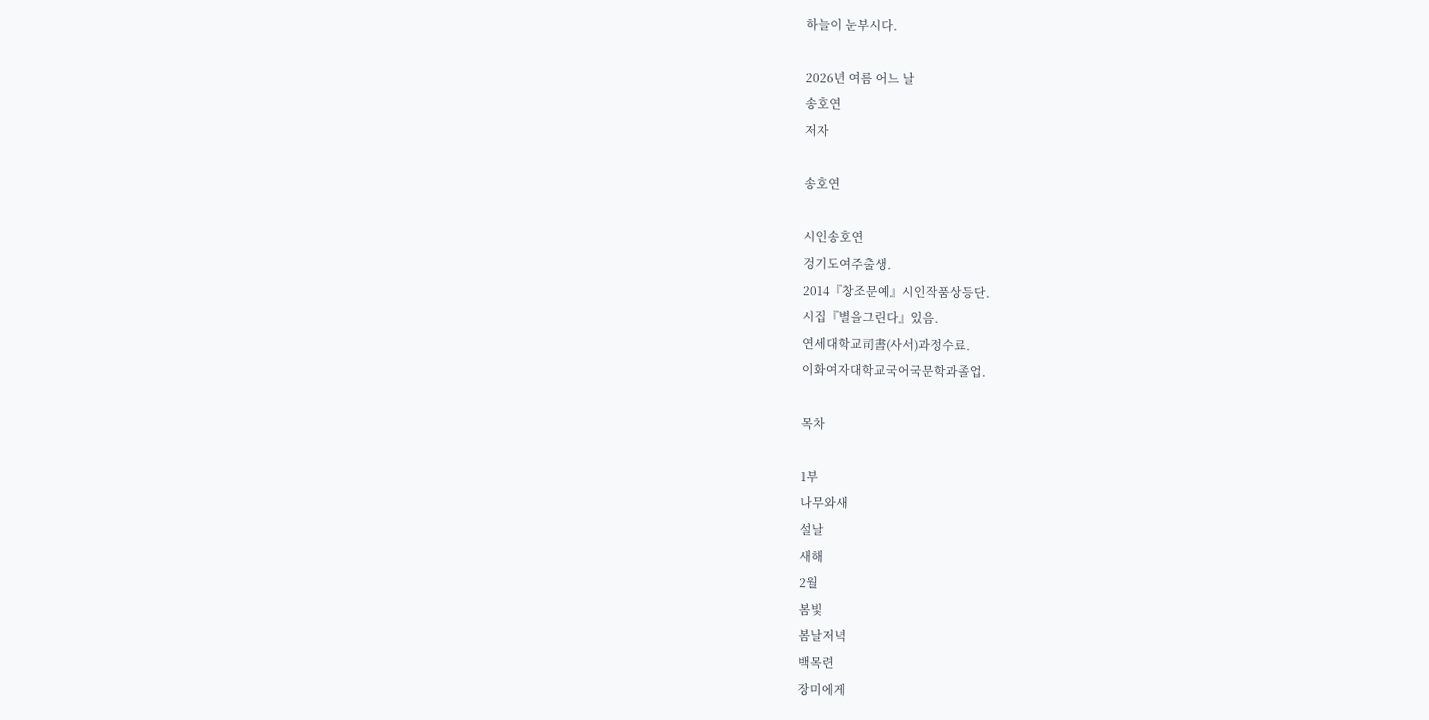하늘이 눈부시다.

2026년 여름 어느 날
송호연
저자

송호연

시인송호연
겅기도여주출생.
2014『창조문예』시인작품상등단.
시집『별을그린다』있음.
연세대학교司書(사서)과정수료.
이화여자대학교국어국문학과졸업.

목차

1부
나무와새
설날
새해
2월
봄빛
봄날저녁
백목련
장미에게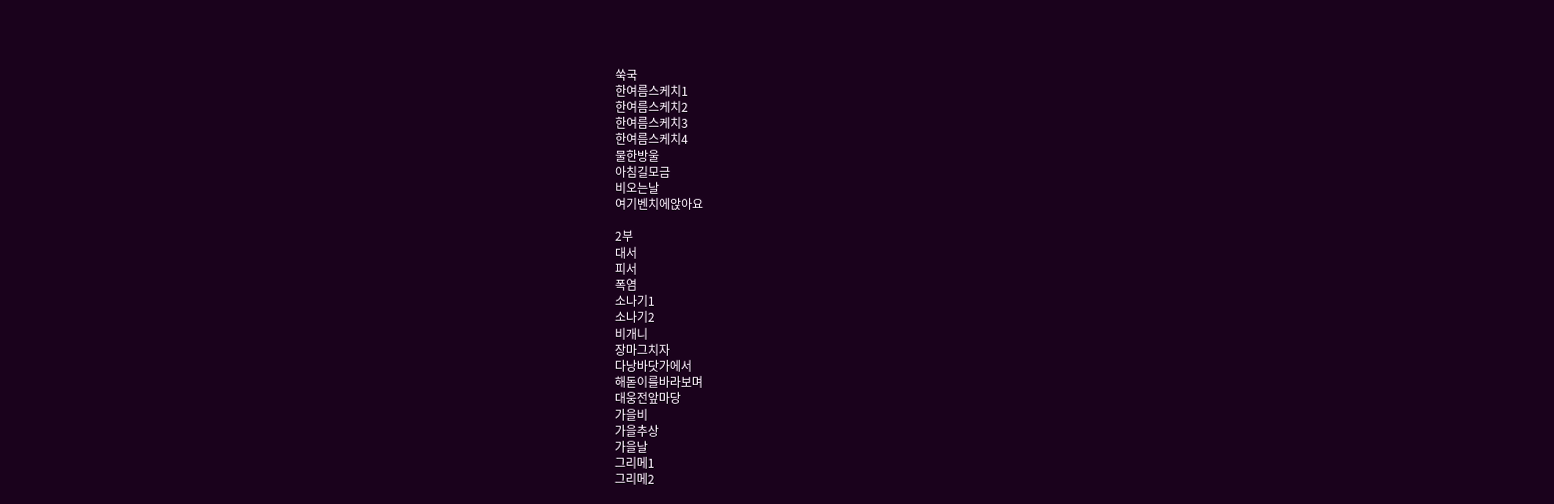쑥국
한여름스케치1
한여름스케치2
한여름스케치3
한여름스케치4
물한방울
아침길모금
비오는날
여기벤치에앉아요

2부
대서
피서
폭염
소나기1
소나기2
비개니
장마그치자
다낭바닷가에서
해돋이를바라보며
대웅전앞마당
가을비
가을추상
가을날
그리메1
그리메2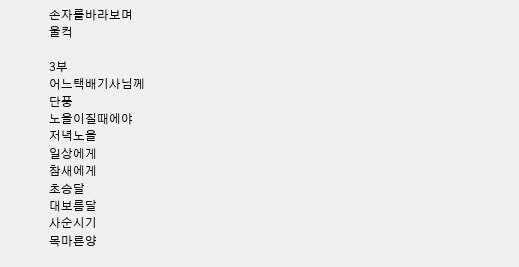손자를바라보며
울컥

3부
어느택배기사님께
단풍
노을이질때에야
저녁노을
일상에게
참새에게
초승달
대보름달
사순시기
목마른양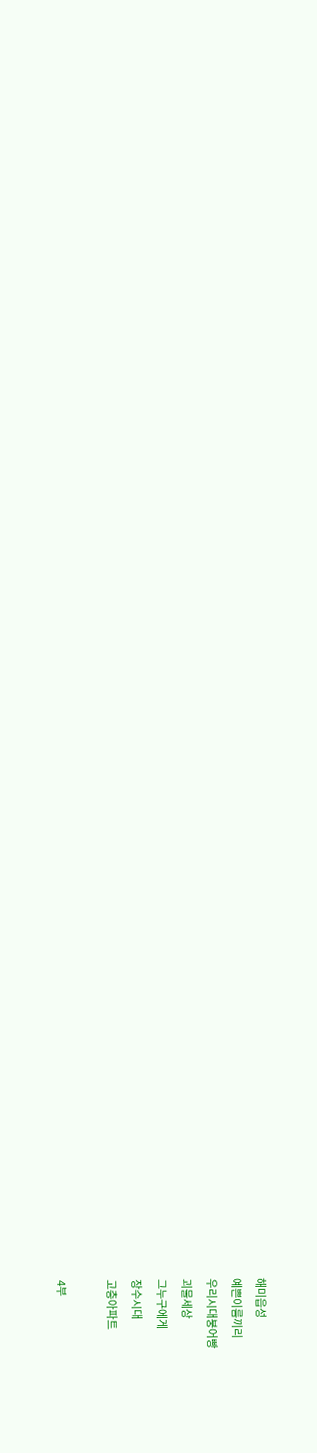해미읍성
예쁜이름끼리
우리시대붕어빵
괴물세상
그누구에게
장수시대
고층아파트

4부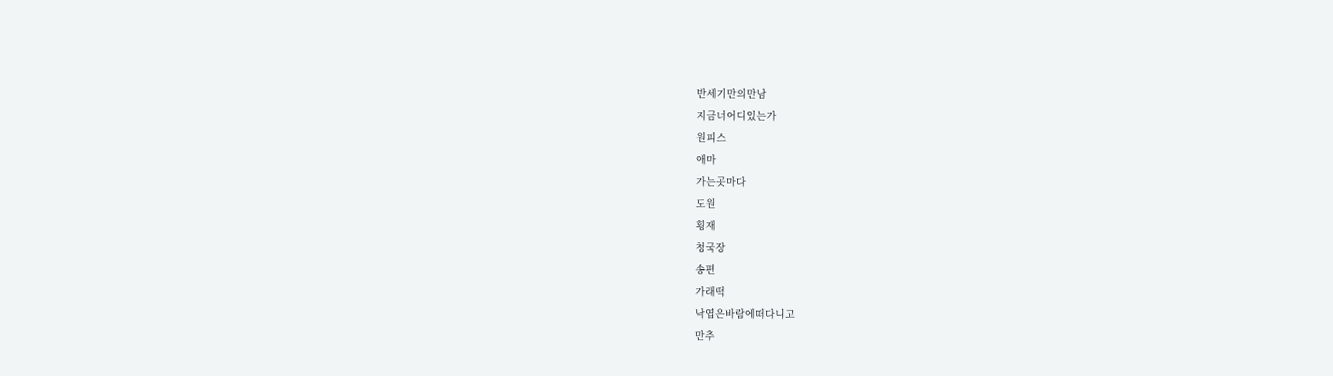반세기만의만남
지금너어디있는가
원피스
애마
가는곳마다
도원
횡재
청국장
송편
가래떡
낙엽은바람에떠다니고
만추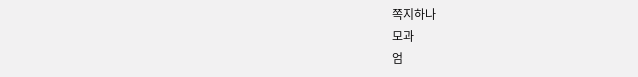쪽지하나
모과
엄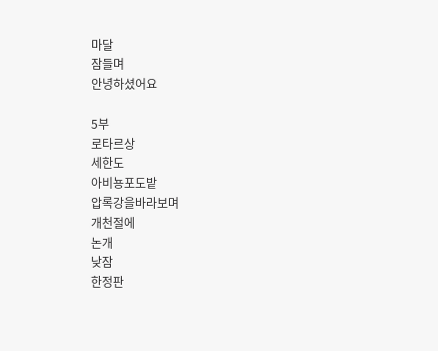마달
잠들며
안녕하셨어요

5부
로타르상
세한도
아비뇽포도밭
압록강을바라보며
개천절에
논개
낮잠
한정판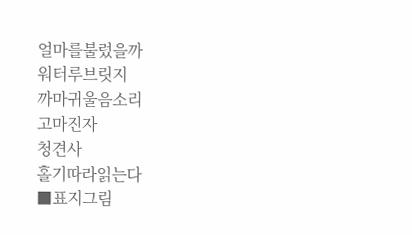얼마를불렀을까
워터루브릿지
까마귀울음소리
고마진자
청견사
홀기따라읽는다
■표지그림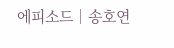에피소드│송호연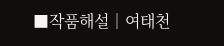■작품해설│여태천